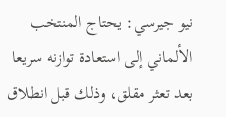نيو جيرسي: يحتاج المنتخب الألماني إلى استعادة توازنه سريعا بعد تعثر مقلق، وذلك قبل انطلاق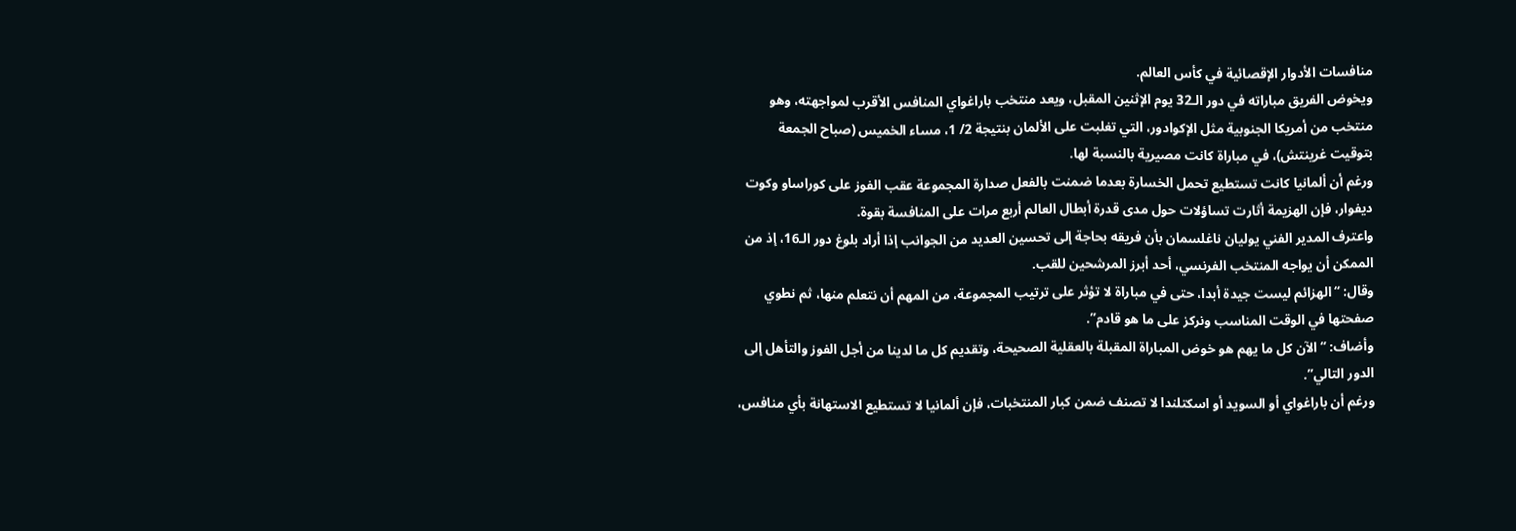منافسات الأدوار الإقصائية في كأس العالم.
ويخوض الفريق مباراته في دور الـ32 يوم الإثنين المقبل، ويعد منتخب باراغواي المنافس الأقرب لمواجهته، وهو منتخب من أمريكا الجنوبية مثل الإكوادور، التي تغلبت على الألمان بنتيجة 2/ 1، مساء الخميس (صباح الجمعة بتوقيت غرينتش)، في مباراة كانت مصيرية بالنسبة لها.
ورغم أن ألمانيا كانت تستطيع تحمل الخسارة بعدما ضمنت بالفعل صدارة المجموعة عقب الفوز على كوراساو وكوت ديفوار، فإن الهزيمة أثارت تساؤلات حول مدى قدرة أبطال العالم أربع مرات على المنافسة بقوة.
واعترف المدير الفني يوليان ناغلسمان بأن فريقه بحاجة إلى تحسين العديد من الجوانب إذا أراد بلوغ دور الـ16، إذ من الممكن أن يواجه المنتخب الفرنسي، أحد أبرز المرشحين للقب.
وقال: “الهزائم ليست جيدة أبدا، حتى في مباراة لا تؤثر على ترتيب المجموعة، من المهم أن نتعلم منها، ثم نطوي صفحتها في الوقت المناسب ونركز على ما هو قادم”.
وأضاف: “الآن كل ما يهم هو خوض المباراة المقبلة بالعقلية الصحيحة، وتقديم كل ما لدينا من أجل الفوز والتأهل إلى الدور التالي”.
ورغم أن باراغواي أو السويد أو اسكتلندا لا تصنف ضمن كبار المنتخبات، فإن ألمانيا لا تستطيع الاستهانة بأي منافس،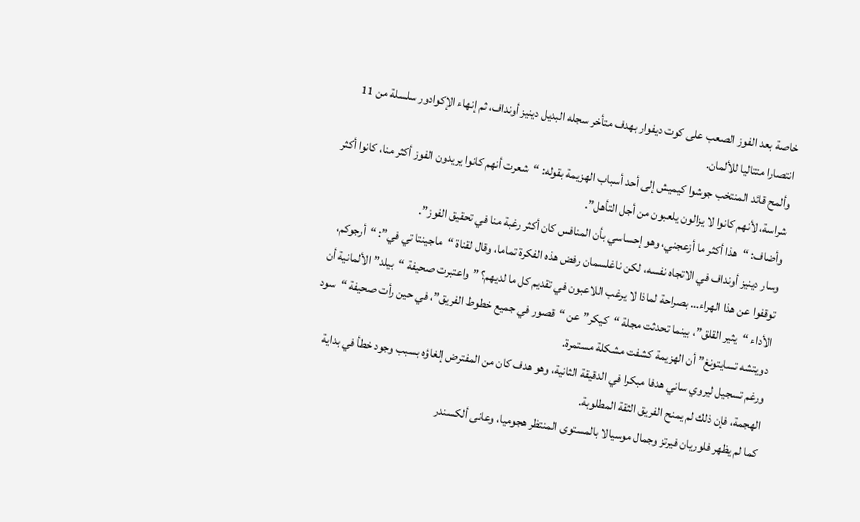خاصة بعد الفوز الصعب على كوت ديفوار بهدف متأخر سجله البديل دينيز أونداف، ثم إنهاء الإكوادور سلسلة من 11 انتصارا متتاليا للألمان.
وألمح قائد المنتخب جوشوا كيميش إلى أحد أسباب الهزيمة بقوله: “شعرت أنهم كانوا يريدون الفوز أكثر منا، كانوا أكثر شراسة، لأنهم كانوا لا يزالون يلعبون من أجل التأهل”.
وأضاف: “هذا أكثر ما أزعجني، وهو إحساسي بأن المنافس كان أكثر رغبة منا في تحقيق الفوز”.
وسار دينيز أونداف في الاتجاه نفسه، لكن ناغلسمان رفض هذه الفكرة تماما، وقال لقناة “ماجينتا تي في”: “أرجوكم، توقفوا عن هذا الهراء… بصراحة لماذا لا يرغب اللاعبون في تقديم كل ما لديهم؟ ”واعتبرت صحيفة “بيلد” الألمانية أن الأداء “يثير القلق”، بينما تحدثت مجلة “كيكر” عن “قصور في جميع خطوط الفريق”، في حين رأت صحيفة “سود دويتشه تسايتونغ” أن الهزيمة كشفت مشكلة مستمرة.
ورغم تسجيل ليروي ساني هدفا مبكرا في الدقيقة الثانية، وهو هدف كان من المفترض إلغاؤه بسبب وجود خطأ في بداية الهجمة، فإن ذلك لم يمنح الفريق الثقة المطلوبة.
كما لم يظهر فلوريان فيرتز وجمال موسيالا بالمستوى المنتظر هجوميا، وعانى ألكسندر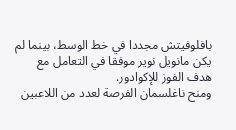بافلوفيتش مجددا في خط الوسط، بينما لم يكن مانويل نوير موفقا في التعامل مع هدف الفوز للإكوادور.
ومنح ناغلسمان الفرصة لعدد من اللاعبين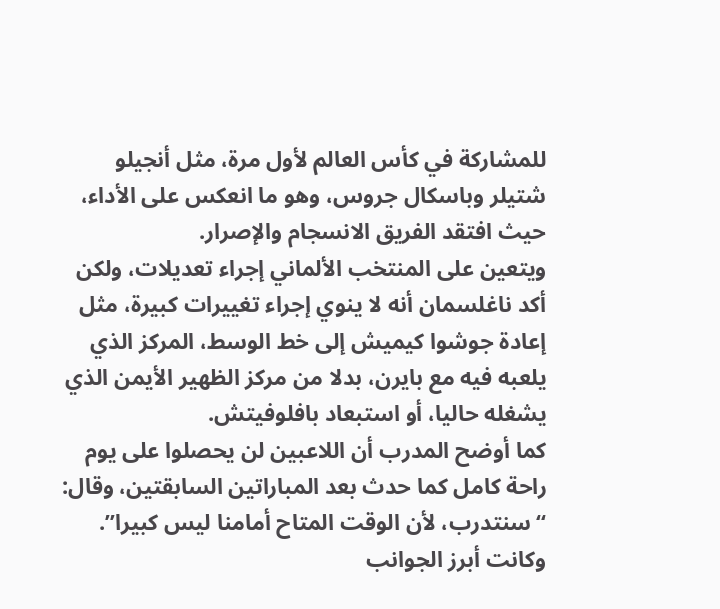للمشاركة في كأس العالم لأول مرة، مثل أنجيلو شتيلر وباسكال جروس، وهو ما انعكس على الأداء، حيث افتقد الفريق الانسجام والإصرار.
ويتعين على المنتخب الألماني إجراء تعديلات، ولكن أكد ناغلسمان أنه لا ينوي إجراء تغييرات كبيرة، مثل إعادة جوشوا كيميش إلى خط الوسط، المركز الذي يلعبه فيه مع بايرن، بدلا من مركز الظهير الأيمن الذي يشغله حاليا، أو استبعاد بافلوفيتش.
كما أوضح المدرب أن اللاعبين لن يحصلوا على يوم راحة كامل كما حدث بعد المباراتين السابقتين، وقال: “سنتدرب، لأن الوقت المتاح أمامنا ليس كبيرا”.
وكانت أبرز الجوانب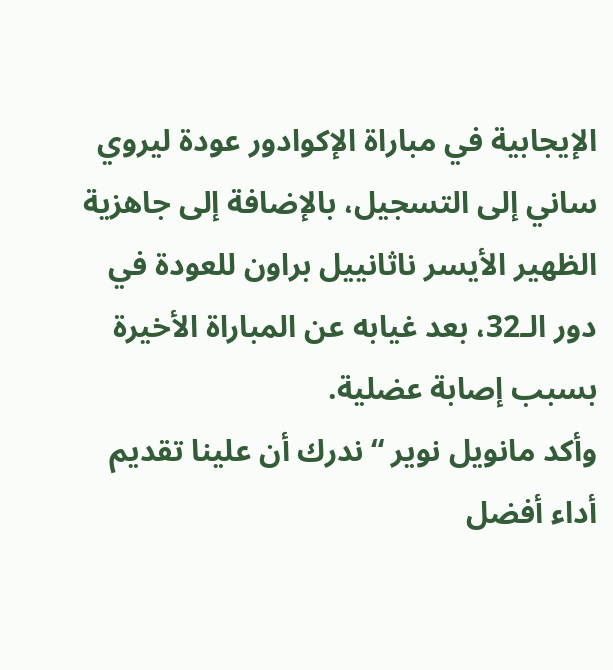الإيجابية في مباراة الإكوادور عودة ليروي ساني إلى التسجيل، بالإضافة إلى جاهزية الظهير الأيسر ناثانييل براون للعودة في دور الـ32، بعد غيابه عن المباراة الأخيرة بسبب إصابة عضلية.
وأكد مانويل نوير “ندرك أن علينا تقديم أداء أفضل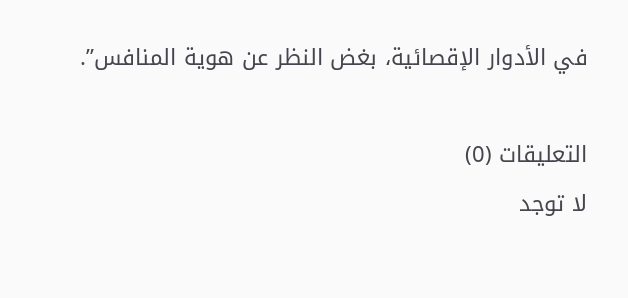في الأدوار الإقصائية، بغض النظر عن هوية المنافس”.

التعليقات (0)
لا توجد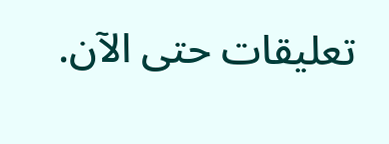تعليقات حتى الآن.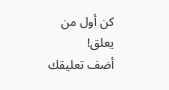كن أول من يعلق!
أضف تعليقك